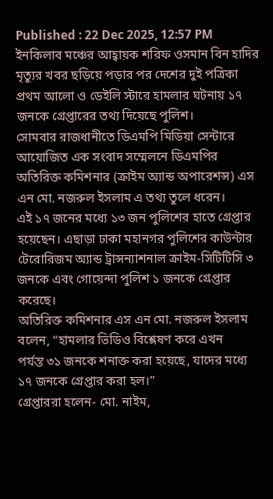Published : 22 Dec 2025, 12:57 PM
ইনকিলাব মঞ্চের আহ্বায়ক শরিফ ওসমান বিন হাদির মৃত্যুর খবর ছড়িয়ে পড়ার পর দেশের দুই পত্রিকা প্রথম আলো ও ডেইলি স্টারে হামলার ঘটনায় ১৭ জনকে গ্রেপ্তারের তথ্য দিয়েছে পুলিশ।
সোমবার রাজধানীতে ডিএমপি মিডিয়া সেন্টারে আয়োজিত এক সংবাদ সম্মেলনে ডিএমপির অতিরিক্ত কমিশনার (ক্রাইম অ্যান্ড অপারেশন্স) এস এন মো. নজরুল ইসলাম এ তথ্য তুলে ধরেন।
এই ১৭ জনের মধ্যে ১৩ জন পুলিশের হাতে গ্রেপ্তার হয়েছেন। এছাড়া ঢাকা মহানগর পুলিশের কাউন্টার টেরোরিজম অ্যান্ড ট্রান্সন্যাশনাল ক্রাইম-সিটিটিসি ৩ জনকে এবং গোয়েন্দা পুলিশ ১ জনকে গ্রেপ্তার করেছে।
অতিরিক্ত কমিশনার এস এন মো. নজরুল ইসলাম বলেন, “হামলার ভিডিও বিশ্লেষণ করে এখন
পর্যন্ত ৩১ জনকে শনাক্ত করা হয়েছে, যাদের মধ্যে ১৭ জনকে গ্রেপ্তার করা হল।”
গ্রেপ্তাররা হলেন- মো. নাইম,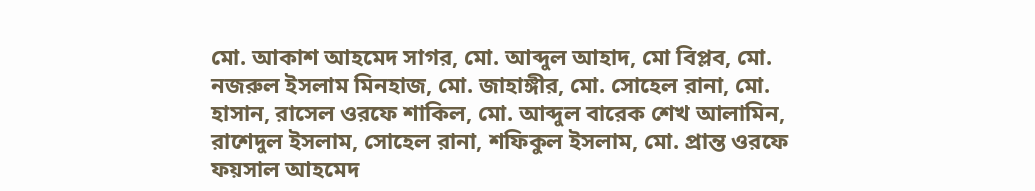মো. আকাশ আহমেদ সাগর, মো. আব্দুল আহাদ, মো বিপ্লব, মো. নজরুল ইসলাম মিনহাজ, মো. জাহাঙ্গীর, মো. সোহেল রানা, মো. হাসান, রাসেল ওরফে শাকিল, মো. আব্দুল বারেক শেখ আলামিন, রাশেদুল ইসলাম, সোহেল রানা, শফিকুল ইসলাম, মো. প্রান্ত ওরফে ফয়সাল আহমেদ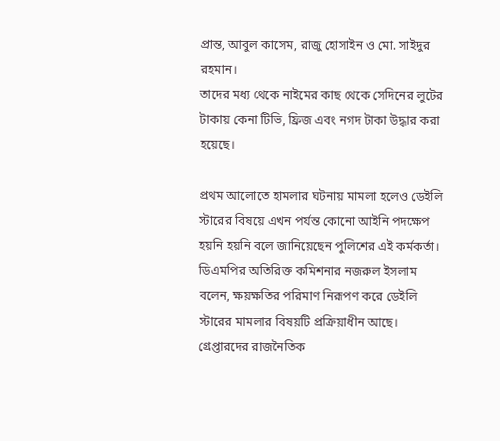প্রান্ত, আবুল কাসেম, রাজু হোসাইন ও মো. সাইদুর রহমান।
তাদের মধ্য থেকে নাইমের কাছ থেকে সেদিনের লুটের টাকায় কেনা টিভি, ফ্রিজ এবং নগদ টাকা উদ্ধার করা হয়েছে।

প্রথম আলোতে হামলার ঘটনায় মামলা হলেও ডেইলি স্টারের বিষয়ে এখন পর্যন্ত কোনো আইনি পদক্ষেপ হয়নি হয়নি বলে জানিয়েছেন পুলিশের এই কর্মকর্তা।
ডিএমপির অতিরিক্ত কমিশনার নজরুল ইসলাম বলেন, ক্ষয়ক্ষতির পরিমাণ নিরূপণ করে ডেইলি স্টারের মামলার বিষয়টি প্রক্রিয়াধীন আছে।
গ্রেপ্তারদের রাজনৈতিক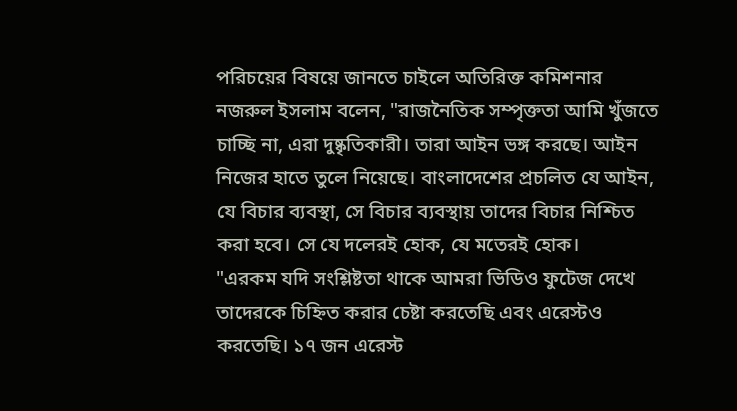পরিচয়ের বিষয়ে জানতে চাইলে অতিরিক্ত কমিশনার নজরুল ইসলাম বলেন, "রাজনৈতিক সম্পৃক্ততা আমি খুঁজতে চাচ্ছি না, এরা দুষ্কৃতিকারী। তারা আইন ভঙ্গ করছে। আইন নিজের হাতে তুলে নিয়েছে। বাংলাদেশের প্রচলিত যে আইন, যে বিচার ব্যবস্থা, সে বিচার ব্যবস্থায় তাদের বিচার নিশ্চিত করা হবে। সে যে দলেরই হোক, যে মতেরই হোক।
"এরকম যদি সংশ্লিষ্টতা থাকে আমরা ভিডিও ফুটেজ দেখে তাদেরকে চিহ্নিত করার চেষ্টা করতেছি এবং এরেস্টও করতেছি। ১৭ জন এরেস্ট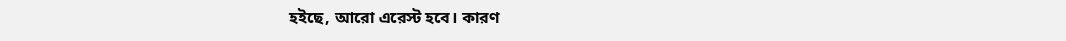হইছে, আরো এরেস্ট হবে। কারণ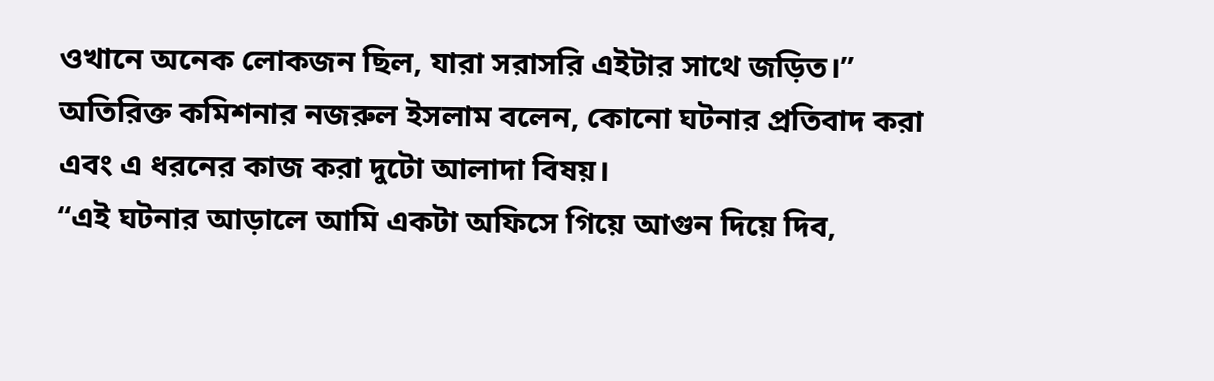ওখানে অনেক লোকজন ছিল, যারা সরাসরি এইটার সাথে জড়িত।”
অতিরিক্ত কমিশনার নজরুল ইসলাম বলেন, কোনো ঘটনার প্রতিবাদ করা এবং এ ধরনের কাজ করা দুটো আলাদা বিষয়।
“এই ঘটনার আড়ালে আমি একটা অফিসে গিয়ে আগুন দিয়ে দিব,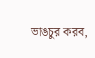ভাঙচুর করব,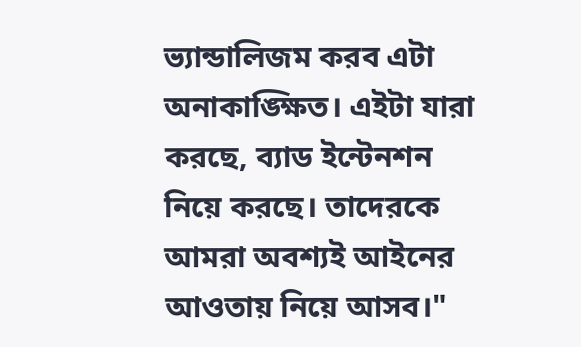ভ্যান্ডালিজম করব এটা অনাকাঙ্ক্ষিত। এইটা যারা করছে, ব্যাড ইন্টেনশন নিয়ে করছে। তাদেরকে আমরা অবশ্যই আইনের আওতায় নিয়ে আসব।"